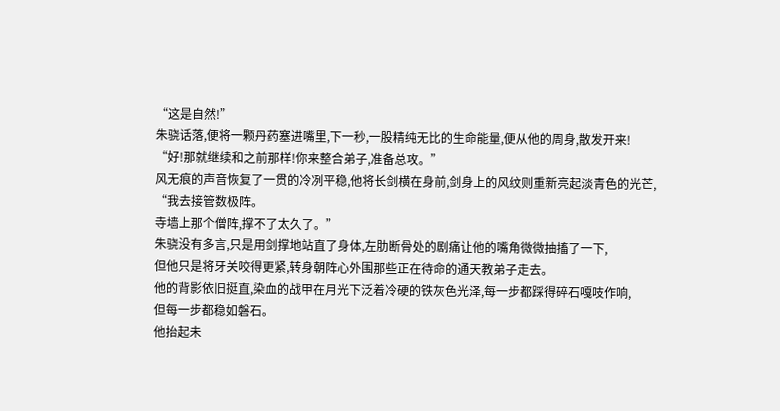“这是自然!”
朱骁话落,便将一颗丹药塞进嘴里,下一秒,一股精纯无比的生命能量,便从他的周身,散发开来!
“好!那就继续和之前那样!你来整合弟子,准备总攻。”
风无痕的声音恢复了一贯的冷冽平稳,他将长剑横在身前,剑身上的风纹则重新亮起淡青色的光芒,
“我去接管数极阵。
寺墙上那个僧阵,撑不了太久了。”
朱骁没有多言,只是用剑撑地站直了身体,左肋断骨处的剧痛让他的嘴角微微抽搐了一下,
但他只是将牙关咬得更紧,转身朝阵心外围那些正在待命的通天教弟子走去。
他的背影依旧挺直,染血的战甲在月光下泛着冷硬的铁灰色光泽,每一步都踩得碎石嘎吱作响,
但每一步都稳如磐石。
他抬起未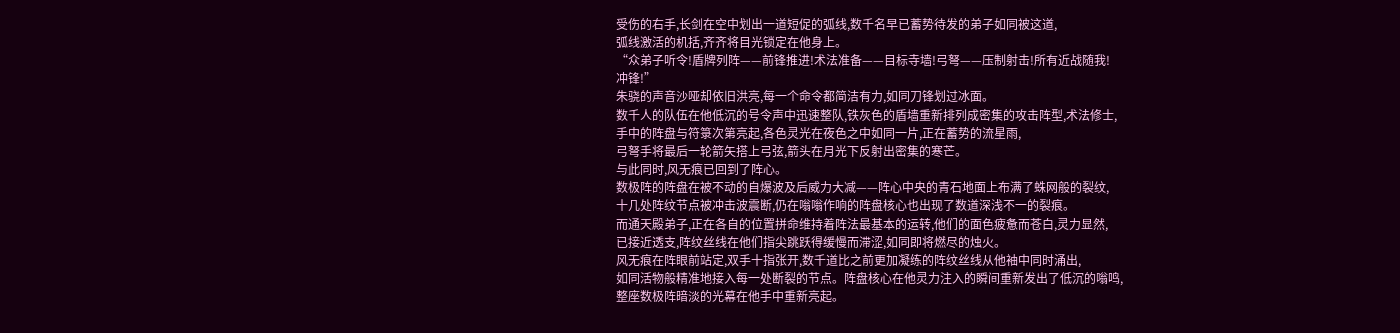受伤的右手,长剑在空中划出一道短促的弧线,数千名早已蓄势待发的弟子如同被这道,
弧线激活的机括,齐齐将目光锁定在他身上。
“众弟子听令!盾牌列阵——前锋推进!术法准备——目标寺墙!弓弩——压制射击!所有近战随我!
冲锋!”
朱骁的声音沙哑却依旧洪亮,每一个命令都简洁有力,如同刀锋划过冰面。
数千人的队伍在他低沉的号令声中迅速整队,铁灰色的盾墙重新排列成密集的攻击阵型,术法修士,
手中的阵盘与符箓次第亮起,各色灵光在夜色之中如同一片,正在蓄势的流星雨,
弓弩手将最后一轮箭矢搭上弓弦,箭头在月光下反射出密集的寒芒。
与此同时,风无痕已回到了阵心。
数极阵的阵盘在被不动的自爆波及后威力大减——阵心中央的青石地面上布满了蛛网般的裂纹,
十几处阵纹节点被冲击波震断,仍在嗡嗡作响的阵盘核心也出现了数道深浅不一的裂痕。
而通天殿弟子,正在各自的位置拼命维持着阵法最基本的运转,他们的面色疲惫而苍白,灵力显然,
已接近透支,阵纹丝线在他们指尖跳跃得缓慢而滞涩,如同即将燃尽的烛火。
风无痕在阵眼前站定,双手十指张开,数千道比之前更加凝练的阵纹丝线从他袖中同时涌出,
如同活物般精准地接入每一处断裂的节点。阵盘核心在他灵力注入的瞬间重新发出了低沉的嗡鸣,
整座数极阵暗淡的光幕在他手中重新亮起。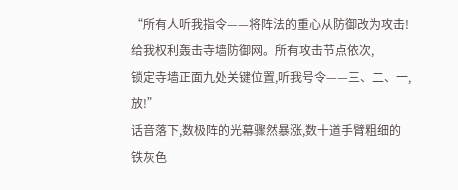“所有人听我指令——将阵法的重心从防御改为攻击!给我权利轰击寺墙防御网。所有攻击节点依次,
锁定寺墙正面九处关键位置,听我号令——三、二、一,放!”
话音落下,数极阵的光幕骤然暴涨,数十道手臂粗细的铁灰色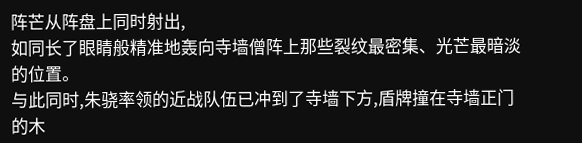阵芒从阵盘上同时射出,
如同长了眼睛般精准地轰向寺墙僧阵上那些裂纹最密集、光芒最暗淡的位置。
与此同时,朱骁率领的近战队伍已冲到了寺墙下方,盾牌撞在寺墙正门的木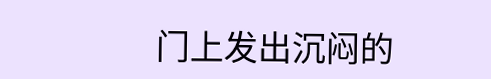门上发出沉闷的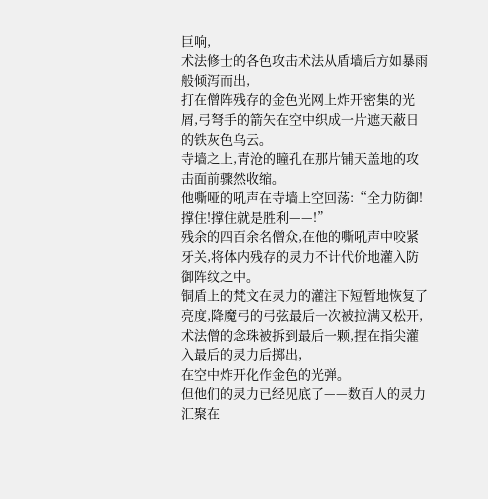巨响,
术法修士的各色攻击术法从盾墙后方如暴雨般倾泻而出,
打在僧阵残存的金色光网上炸开密集的光屑,弓弩手的箭矢在空中织成一片遮天蔽日的铁灰色乌云。
寺墙之上,青沧的瞳孔在那片铺天盖地的攻击面前骤然收缩。
他嘶哑的吼声在寺墙上空回荡:“全力防御!撑住!撑住就是胜利——!”
残余的四百余名僧众,在他的嘶吼声中咬紧牙关,将体内残存的灵力不计代价地灌入防御阵纹之中。
铜盾上的梵文在灵力的灌注下短暂地恢复了亮度,降魔弓的弓弦最后一次被拉满又松开,
术法僧的念珠被拆到最后一颗,捏在指尖灌入最后的灵力后掷出,
在空中炸开化作金色的光弹。
但他们的灵力已经见底了——数百人的灵力汇聚在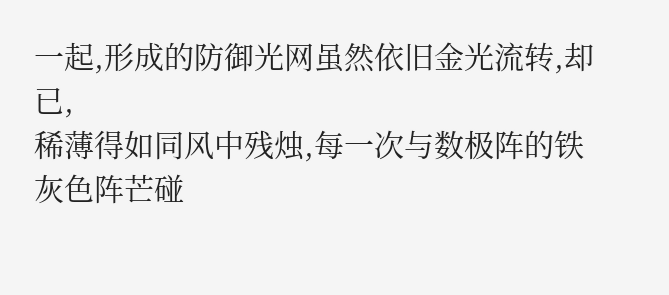一起,形成的防御光网虽然依旧金光流转,却已,
稀薄得如同风中残烛,每一次与数极阵的铁灰色阵芒碰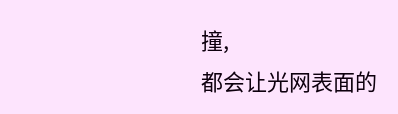撞,
都会让光网表面的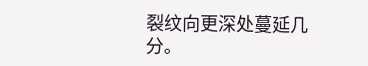裂纹向更深处蔓延几分。